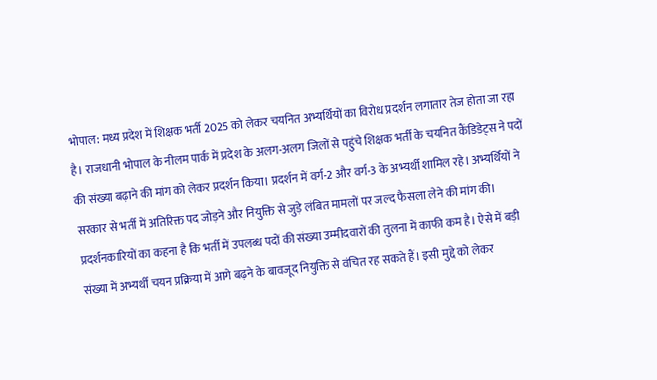भोपाल: मध्य प्रदेश में शिक्षक भर्ती 2025 को लेकर चयनित अभ्यर्थियों का विरोध प्रदर्शन लगातार तेज होता जा रहा है। राजधानी भोपाल के नीलम पार्क में प्रदेश के अलग-अलग जिलों से पहुंचे शिक्षक भर्ती के चयनित कैंडिडेट्स ने पदों की संख्या बढ़ाने की मांग को लेकर प्रदर्शन किया। प्रदर्शन में वर्ग-2 और वर्ग-3 के अभ्यर्थी शामिल रहे। अभ्यर्थियों ने सरकार से भर्ती में अतिरिक्त पद जोड़ने और नियुक्ति से जुड़े लंबित मामलों पर जल्द फैसला लेने की मांग की। प्रदर्शनकारियों का कहना है कि भर्ती में उपलब्ध पदों की संख्या उम्मीदवारों की तुलना में काफी कम है। ऐसे में बड़ी संख्या में अभ्यर्थी चयन प्रक्रिया में आगे बढ़ने के बावजूद नियुक्ति से वंचित रह सकते हैं। इसी मुद्दे को लेकर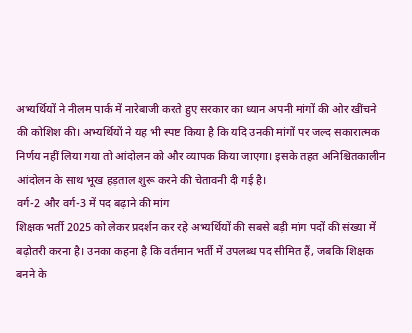अभ्यर्थियों ने नीलम पार्क में नारेबाजी करते हुए सरकार का ध्यान अपनी मांगों की ओर खींचने की कोशिश की। अभ्यर्थियों ने यह भी स्पष्ट किया है कि यदि उनकी मांगों पर जल्द सकारात्मक निर्णय नहीं लिया गया तो आंदोलन को और व्यापक किया जाएगा। इसके तहत अनिश्चितकालीन आंदोलन के साथ भूख हड़ताल शुरू करने की चेतावनी दी गई है।
वर्ग-2 और वर्ग-3 में पद बढ़ाने की मांग
शिक्षक भर्ती 2025 को लेकर प्रदर्शन कर रहे अभ्यर्थियों की सबसे बड़ी मांग पदों की संख्या में बढ़ोतरी करना है। उनका कहना है कि वर्तमान भर्ती में उपलब्ध पद सीमित हैं, जबकि शिक्षक बनने के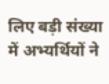लिए बड़ी संख्या में अभ्यर्थियों ने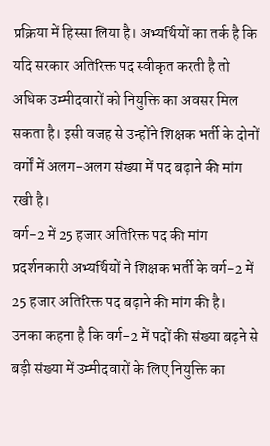प्रक्रिया में हिस्सा लिया है। अभ्यर्थियों का तर्क है कि यदि सरकार अतिरिक्त पद स्वीकृत करती है तो अधिक उम्मीदवारों को नियुक्ति का अवसर मिल सकता है। इसी वजह से उन्होंने शिक्षक भर्ती के दोनों वर्गों में अलग-अलग संख्या में पद बढ़ाने की मांग रखी है।
वर्ग-2 में 25 हजार अतिरिक्त पद की मांग
प्रदर्शनकारी अभ्यर्थियों ने शिक्षक भर्ती के वर्ग-2 में 25 हजार अतिरिक्त पद बढ़ाने की मांग की है। उनका कहना है कि वर्ग-2 में पदों की संख्या बढ़ने से बड़ी संख्या में उम्मीदवारों के लिए नियुक्ति का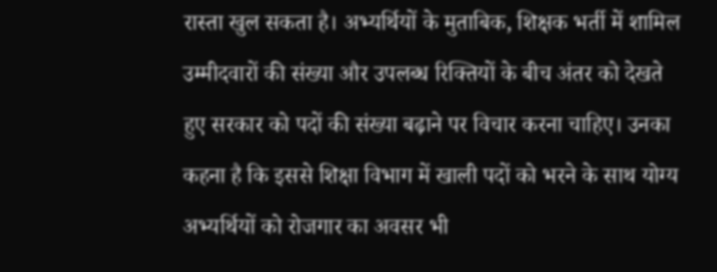रास्ता खुल सकता है। अभ्यर्थियों के मुताबिक, शिक्षक भर्ती में शामिल उम्मीदवारों की संख्या और उपलब्ध रिक्तियों के बीच अंतर को देखते हुए सरकार को पदों की संख्या बढ़ाने पर विचार करना चाहिए। उनका कहना है कि इससे शिक्षा विभाग में खाली पदों को भरने के साथ योग्य अभ्यर्थियों को रोजगार का अवसर भी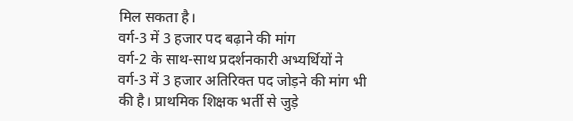मिल सकता है।
वर्ग-3 में 3 हजार पद बढ़ाने की मांग
वर्ग-2 के साथ-साथ प्रदर्शनकारी अभ्यर्थियों ने वर्ग-3 में 3 हजार अतिरिक्त पद जोड़ने की मांग भी की है। प्राथमिक शिक्षक भर्ती से जुड़े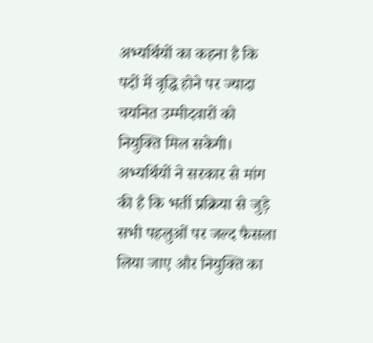अभ्यर्थियों का कहना है कि पदों में वृद्धि होने पर ज्यादा चयनित उम्मीदवारों को नियुक्ति मिल सकेगी। अभ्यर्थियों ने सरकार से मांग की है कि भर्ती प्रक्रिया से जुड़े सभी पहलुओं पर जल्द फैसला लिया जाए और नियुक्ति का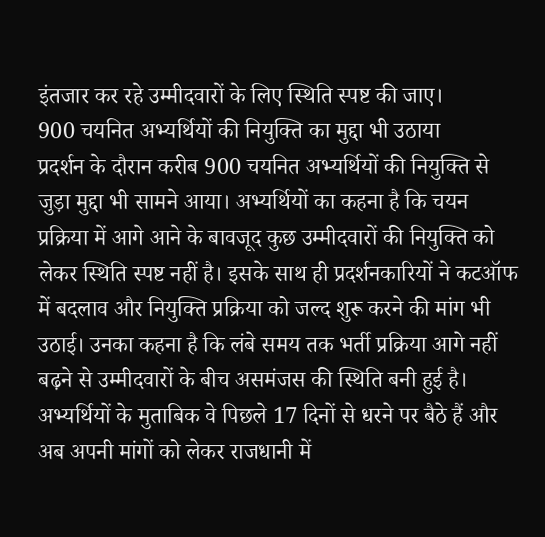इंतजार कर रहे उम्मीदवारों के लिए स्थिति स्पष्ट की जाए।
900 चयनित अभ्यर्थियों की नियुक्ति का मुद्दा भी उठाया
प्रदर्शन के दौरान करीब 900 चयनित अभ्यर्थियों की नियुक्ति से जुड़ा मुद्दा भी सामने आया। अभ्यर्थियों का कहना है कि चयन प्रक्रिया में आगे आने के बावजूद कुछ उम्मीदवारों की नियुक्ति को लेकर स्थिति स्पष्ट नहीं है। इसके साथ ही प्रदर्शनकारियों ने कटऑफ में बदलाव और नियुक्ति प्रक्रिया को जल्द शुरू करने की मांग भी उठाई। उनका कहना है कि लंबे समय तक भर्ती प्रक्रिया आगे नहीं बढ़ने से उम्मीदवारों के बीच असमंजस की स्थिति बनी हुई है। अभ्यर्थियों के मुताबिक वे पिछले 17 दिनों से धरने पर बैठे हैं और अब अपनी मांगों को लेकर राजधानी में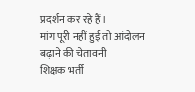प्रदर्शन कर रहे हैं।
मांग पूरी नहीं हुई तो आंदोलन बढ़ाने की चेतावनी
शिक्षक भर्ती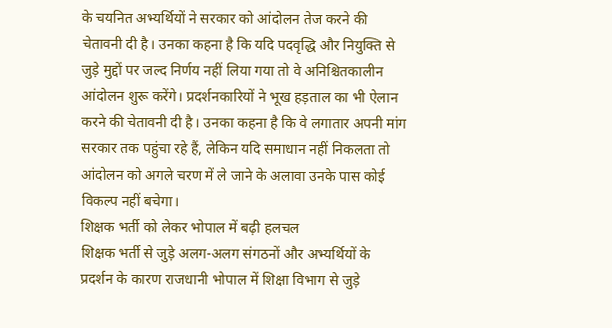के चयनित अभ्यर्थियों ने सरकार को आंदोलन तेज करने की चेतावनी दी है। उनका कहना है कि यदि पदवृद्धि और नियुक्ति से जुड़े मुद्दों पर जल्द निर्णय नहीं लिया गया तो वे अनिश्चितकालीन आंदोलन शुरू करेंगे। प्रदर्शनकारियों ने भूख हड़ताल का भी ऐलान करने की चेतावनी दी है। उनका कहना है कि वे लगातार अपनी मांग सरकार तक पहुंचा रहे हैं, लेकिन यदि समाधान नहीं निकलता तो आंदोलन को अगले चरण में ले जाने के अलावा उनके पास कोई विकल्प नहीं बचेगा।
शिक्षक भर्ती को लेकर भोपाल में बढ़ी हलचल
शिक्षक भर्ती से जुड़े अलग-अलग संगठनों और अभ्यर्थियों के प्रदर्शन के कारण राजधानी भोपाल में शिक्षा विभाग से जुड़े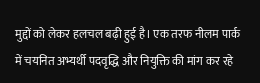मुद्दों को लेकर हलचल बढ़ी हुई है। एक तरफ नीलम पार्क में चयनित अभ्यर्थी पदवृद्धि और नियुक्ति की मांग कर रहे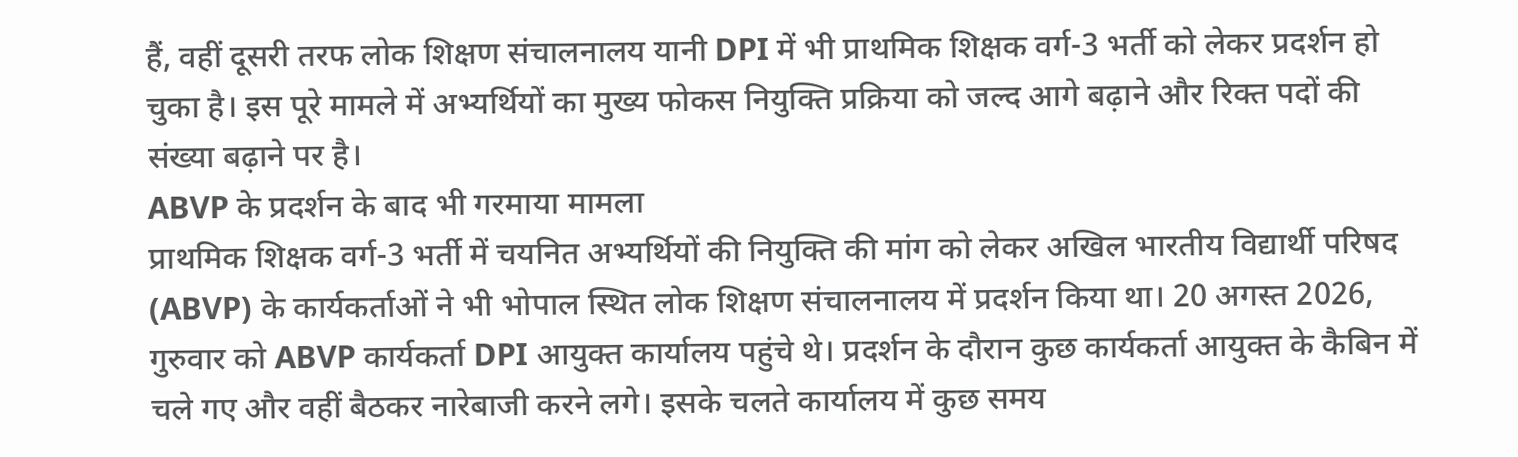हैं, वहीं दूसरी तरफ लोक शिक्षण संचालनालय यानी DPI में भी प्राथमिक शिक्षक वर्ग-3 भर्ती को लेकर प्रदर्शन हो चुका है। इस पूरे मामले में अभ्यर्थियों का मुख्य फोकस नियुक्ति प्रक्रिया को जल्द आगे बढ़ाने और रिक्त पदों की संख्या बढ़ाने पर है।
ABVP के प्रदर्शन के बाद भी गरमाया मामला
प्राथमिक शिक्षक वर्ग-3 भर्ती में चयनित अभ्यर्थियों की नियुक्ति की मांग को लेकर अखिल भारतीय विद्यार्थी परिषद (ABVP) के कार्यकर्ताओं ने भी भोपाल स्थित लोक शिक्षण संचालनालय में प्रदर्शन किया था। 20 अगस्त 2026, गुरुवार को ABVP कार्यकर्ता DPI आयुक्त कार्यालय पहुंचे थे। प्रदर्शन के दौरान कुछ कार्यकर्ता आयुक्त के कैबिन में चले गए और वहीं बैठकर नारेबाजी करने लगे। इसके चलते कार्यालय में कुछ समय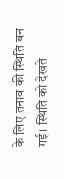के लिए तनाव की स्थिति बन गई। स्थिति को देखते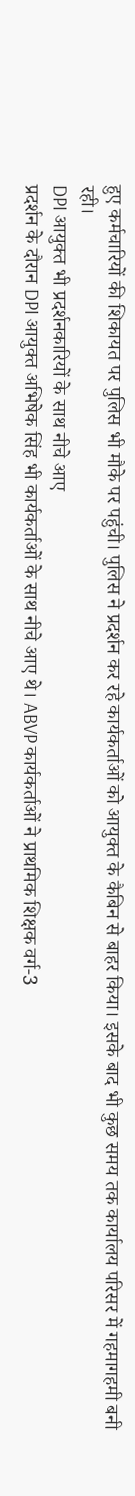हुए कर्मचारियों की शिकायत पर पुलिस भी मौके पर पहुंची। पुलिस ने प्रदर्शन कर रहे कार्यकर्ताओं को आयुक्त के कैबिन से बाहर किया। इसके बाद भी कुछ समय तक कार्यालय परिसर में गहमागहमी बनी रही।
DPI आयुक्त भी प्रदर्शनकारियों के साथ नीचे आए
प्रदर्शन के दौरान DPI आयुक्त अभिषेक सिंह भी कार्यकर्ताओं के साथ नीचे आए थे। ABVP कार्यकर्ताओं ने प्राथमिक शिक्षक वर्ग-3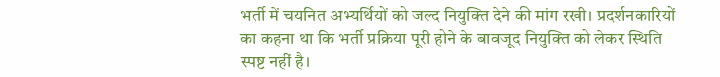भर्ती में चयनित अभ्यर्थियों को जल्द नियुक्ति देने की मांग रखी। प्रदर्शनकारियों का कहना था कि भर्ती प्रक्रिया पूरी होने के बावजूद नियुक्ति को लेकर स्थिति स्पष्ट नहीं है।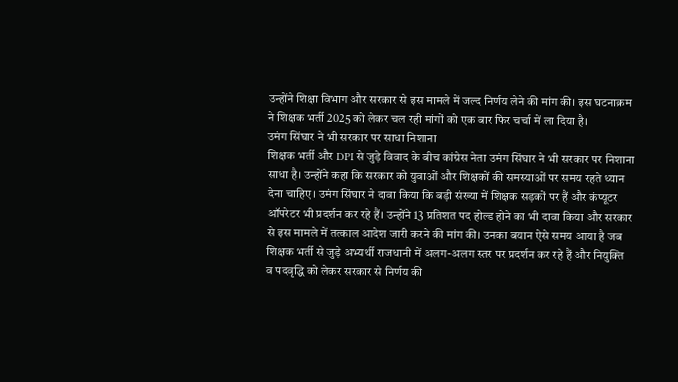उन्होंने शिक्षा विभाग और सरकार से इस मामले में जल्द निर्णय लेने की मांग की। इस घटनाक्रम ने शिक्षक भर्ती 2025 को लेकर चल रही मांगों को एक बार फिर चर्चा में ला दिया है।
उमंग सिंघार ने भी सरकार पर साधा निशाना
शिक्षक भर्ती और DPI से जुड़े विवाद के बीच कांग्रेस नेता उमंग सिंघार ने भी सरकार पर निशाना साधा है। उन्होंने कहा कि सरकार को युवाओं और शिक्षकों की समस्याओं पर समय रहते ध्यान देना चाहिए। उमंग सिंघार ने दावा किया कि बड़ी संख्या में शिक्षक सड़कों पर हैं और कंप्यूटर ऑपरेटर भी प्रदर्शन कर रहे हैं। उन्होंने 13 प्रतिशत पद होल्ड होने का भी दावा किया और सरकार से इस मामले में तत्काल आदेश जारी करने की मांग की। उनका बयान ऐसे समय आया है जब शिक्षक भर्ती से जुड़े अभ्यर्थी राजधानी में अलग-अलग स्तर पर प्रदर्शन कर रहे हैं और नियुक्ति व पदवृद्धि को लेकर सरकार से निर्णय की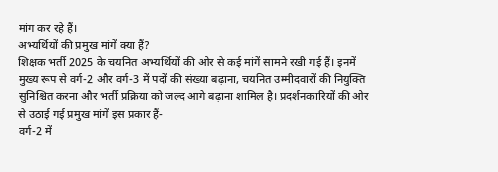मांग कर रहे हैं।
अभ्यर्थियों की प्रमुख मांगें क्या हैं?
शिक्षक भर्ती 2025 के चयनित अभ्यर्थियों की ओर से कई मांगें सामने रखी गई हैं। इनमें मुख्य रूप से वर्ग-2 और वर्ग-3 में पदों की संख्या बढ़ाना, चयनित उम्मीदवारों की नियुक्ति सुनिश्चित करना और भर्ती प्रक्रिया को जल्द आगे बढ़ाना शामिल है। प्रदर्शनकारियों की ओर से उठाई गई प्रमुख मांगें इस प्रकार हैं-
वर्ग-2 में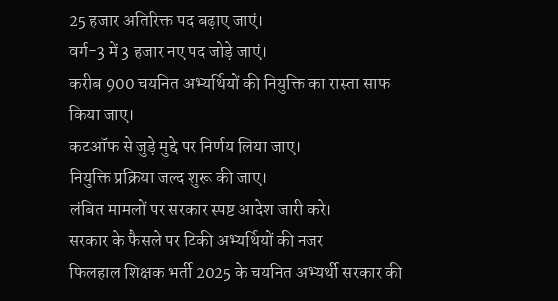25 हजार अतिरिक्त पद बढ़ाए जाएं।
वर्ग-3 में 3 हजार नए पद जोड़े जाएं।
करीब 900 चयनित अभ्यर्थियों की नियुक्ति का रास्ता साफ किया जाए।
कटऑफ से जुड़े मुद्दे पर निर्णय लिया जाए।
नियुक्ति प्रक्रिया जल्द शुरू की जाए।
लंबित मामलों पर सरकार स्पष्ट आदेश जारी करे।
सरकार के फैसले पर टिकी अभ्यर्थियों की नजर
फिलहाल शिक्षक भर्ती 2025 के चयनित अभ्यर्थी सरकार की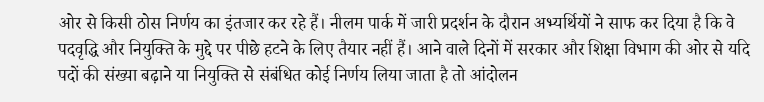ओर से किसी ठोस निर्णय का इंतजार कर रहे हैं। नीलम पार्क में जारी प्रदर्शन के दौरान अभ्यर्थियों ने साफ कर दिया है कि वे पदवृद्धि और नियुक्ति के मुद्दे पर पीछे हटने के लिए तैयार नहीं हैं। आने वाले दिनों में सरकार और शिक्षा विभाग की ओर से यदि पदों की संख्या बढ़ाने या नियुक्ति से संबंधित कोई निर्णय लिया जाता है तो आंदोलन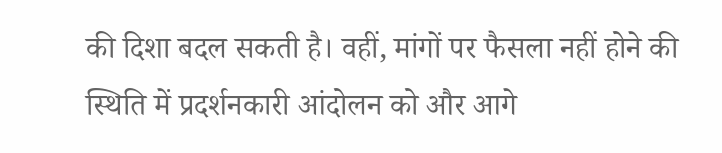की दिशा बदल सकती है। वहीं, मांगों पर फैसला नहीं होने की स्थिति में प्रदर्शनकारी आंदोलन को और आगे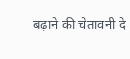बढ़ाने की चेतावनी दे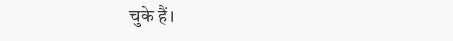चुके हैं।